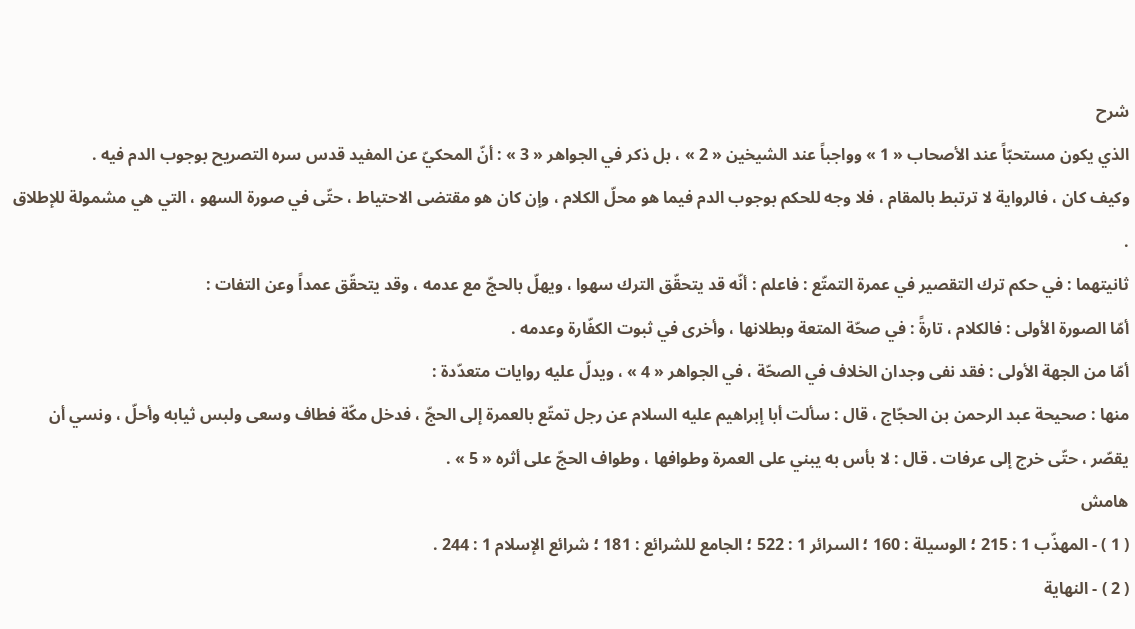شرح
الذي يكون مستحبّاً عند الأصحاب « 1 » وواجباً عند الشيخين « 2 » ، بل ذكر في الجواهر « 3 » : أنّ المحكيّ عن المفيد قدس سره التصريح بوجوب الدم فيه .
وكيف كان ، فالرواية لا ترتبط بالمقام ، فلا وجه للحكم بوجوب الدم فيما هو محلّ الكلام ، وإن كان هو مقتضى الاحتياط ، حتّى في صورة السهو ، التي هي مشمولة للإطلاق .
ثانيتهما : في حكم ترك التقصير في عمرة التمتّع : فاعلم : أنّه قد يتحقّق الترك سهوا ، ويهلّ بالحجّ مع عدمه ، وقد يتحقّق عمداً وعن التفات :
أمّا الصورة الأولى : فالكلام ، تارةً : في صحّة المتعة وبطلانها ، وأخرى في ثبوت الكفّارة وعدمه .
أمّا من الجهة الأولى : فقد نفى وجدان الخلاف في الصحّة ، في الجواهر « 4 » ، ويدلّ عليه روايات متعدّدة :
منها : صحيحة عبد الرحمن بن الحجّاج ، قال : سألت أبا إبراهيم عليه السلام عن رجل تمتّع بالعمرة إلى الحجّ ، فدخل مكّة فطاف وسعى ولبس ثيابه وأحلّ ، ونسي أن يقصّر ، حتّى خرج إلى عرفات . قال : لا بأس به يبني على العمرة وطوافها ، وطواف الحجّ على أثره « 5 » .
هامش
( 1 ) - المهذّب 1 : 215 ؛ الوسيلة : 160 ؛ السرائر 1 : 522 ؛ الجامع للشرائع : 181 ؛ شرائع الإسلام 1 : 244 .
( 2 ) - النهاية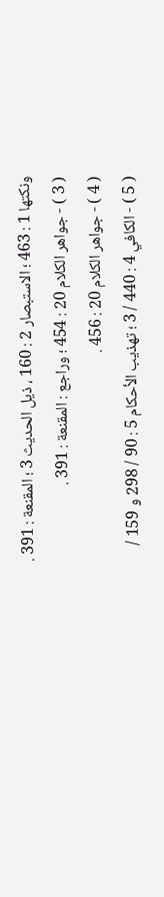ونكتها 1 : 463 ؛ الاستبصار 2 : 160 ، ذيل الحديث 3 ؛ المقنعة : 391 .
( 3 ) - جواهر الكلام 20 : 454 ؛ وراجع : المقنعة : 391 .
( 4 ) - جواهر الكلام 20 : 456 .
( 5 ) - الكافي 4 : 440 / 3 ؛ تهذيب الأحكام 5 : 90 / 298 و 159 /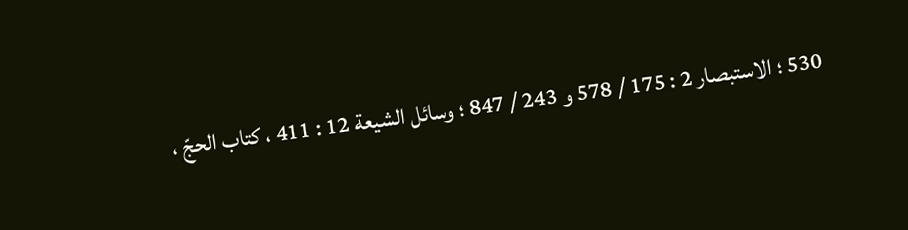530 ؛ الاستبصار 2 : 175 / 578 و 243 / 847 ؛ وسائل الشيعة 12 : 411 ، كتاب الحجّ ،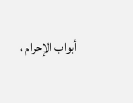أبواب الإحرام ،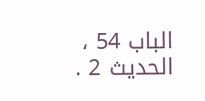الباب 54 ، الحديث 2 .